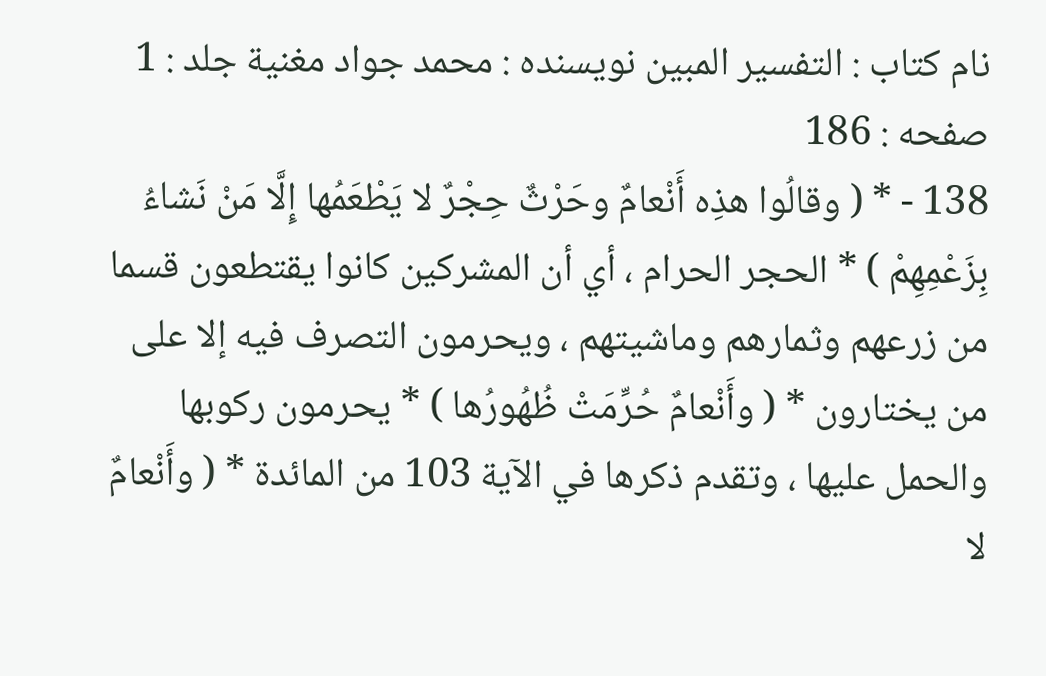نام کتاب : التفسير المبين نویسنده : محمد جواد مغنية جلد : 1 صفحه : 186
138 - * ( وقالُوا هذِه أَنْعامٌ وحَرْثٌ حِجْرٌ لا يَطْعَمُها إِلَّا مَنْ نَشاءُ بِزَعْمِهِمْ ) * الحجر الحرام ، أي أن المشركين كانوا يقتطعون قسما من زرعهم وثمارهم وماشيتهم ، ويحرمون التصرف فيه إلا على من يختارون * ( وأَنْعامٌ حُرِّمَتْ ظُهُورُها ) * يحرمون ركوبها والحمل عليها ، وتقدم ذكرها في الآية 103 من المائدة * ( وأَنْعامٌ لا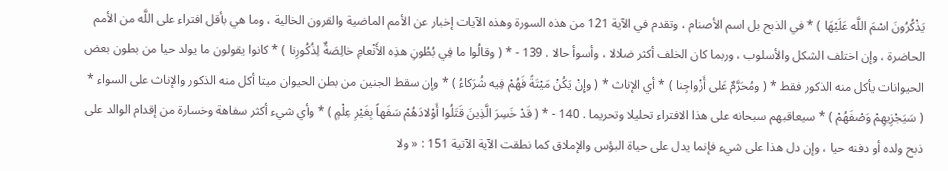يَذْكُرُونَ اسْمَ اللَّه عَلَيْهَا ) * في الذبح بل اسم الأصنام ، وتقدم في الآية 121 من هذه السورة وهذه الآيات إخبار عن الأمم الماضية والقرون الخالية ، وما هي بأقل افتراء على اللَّه من الأمم الحاضرة ، وإن اختلف الشكل والأسلوب ، وربما كان الخلف أكثر ضلالا ، وأسوأ حالا . 139 - * ( وقالُوا ما فِي بُطُونِ هذِه الأَنْعامِ خالِصَةٌ لِذُكُورِنا ) * كانوا يقولون ما يولد حيا من بطون بعض الحيوانات يأكل منه الذكور فقط * ( ومُحَرَّمٌ عَلى أَزْواجِنا ) * أي الإناث * ( وإِنْ يَكُنْ مَيْتَةً فَهُمْ فِيه شُرَكاءُ ) * وإن سقط الجنين من بطن الحيوان ميتا أكل منه الذكور والإناث على السواء * ( سَيَجْزِيهِمْ وَصْفَهُمْ ) * سيعاقبهم سبحانه على هذا الافتراء تحليلا وتحريما . 140 - * ( قَدْ خَسِرَ الَّذِينَ قَتَلُوا أَوْلادَهُمْ سَفَهاً بِغَيْرِ عِلْمٍ ) * وأي شيء أكثر سفاهة وخسارة من إقدام الوالد على ذبح ولده أو دفنه حيا ، وإن دل هذا على شيء فإنما يدل على حياة البؤس والإملاق كما نطقت الآية الآتية 151 : « ولا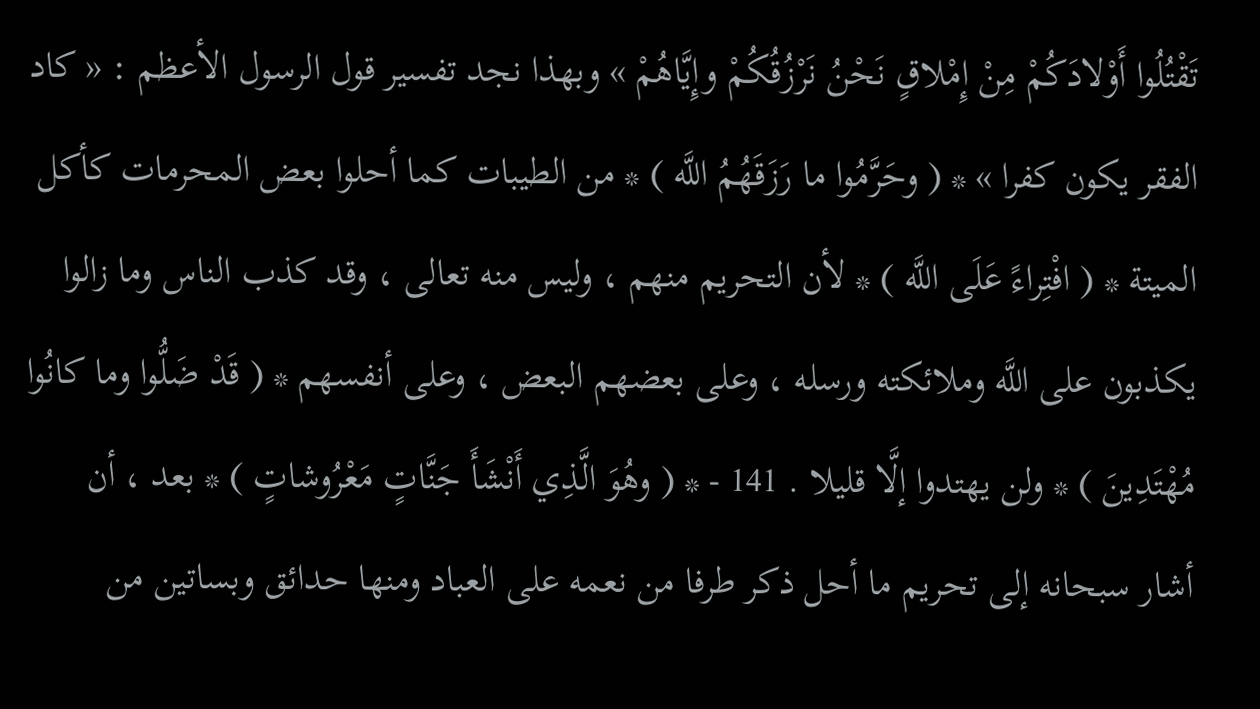تَقْتُلُوا أَوْلادَكُمْ مِنْ إِمْلاقٍ نَحْنُ نَرْزُقُكُمْ وإِيَّاهُمْ » وبهذا نجد تفسير قول الرسول الأعظم : « كاد الفقر يكون كفرا » * ( وحَرَّمُوا ما رَزَقَهُمُ اللَّه ) * من الطيبات كما أحلوا بعض المحرمات كأكل الميتة * ( افْتِراءً عَلَى اللَّه ) * لأن التحريم منهم ، وليس منه تعالى ، وقد كذب الناس وما زالوا يكذبون على اللَّه وملائكته ورسله ، وعلى بعضهم البعض ، وعلى أنفسهم * ( قَدْ ضَلُّوا وما كانُوا مُهْتَدِينَ ) * ولن يهتدوا إلَّا قليلا . 141 - * ( وهُوَ الَّذِي أَنْشَأَ جَنَّاتٍ مَعْرُوشاتٍ ) * بعد ، أن أشار سبحانه إلى تحريم ما أحل ذكر طرفا من نعمه على العباد ومنها حدائق وبساتين من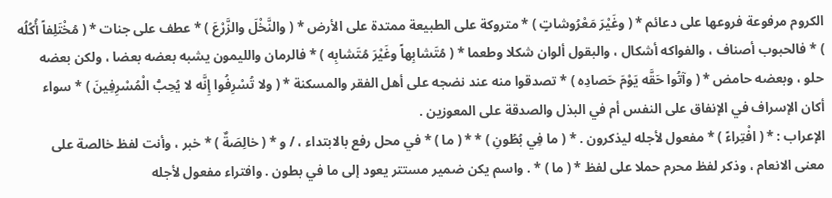الكروم مرفوعة فروعها على دعائم * ( وغَيْرَ مَعْرُوشاتٍ ) * متروكة على الطبيعة ممتدة على الأرض * ( والنَّخْلَ والزَّرْعَ ) * عطف على جنات * ( مُخْتَلِفاً أُكُلُه ) * فالحبوب أصناف ، والفواكه أشكال ، والبقول ألوان شكلا وطعما * ( مُتَشابِهاً وغَيْرَ مُتَشابِه ) * فالرمان والليمون يشبه بعضه بعضا ، ولكن بعضه حلو ، وبعضه حامض * ( وآتُوا حَقَّه يَوْمَ حَصادِه ) * تصدقوا منه عند نضجه على أهل الفقر والمسكنة * ( ولا تُسْرِفُوا إِنَّه لا يُحِبُّ الْمُسْرِفِينَ ) * سواء أكان الإسراف في الإنفاق على النفس أم في البذل والصدقة على المعوزين .
الإعراب : * ( افْتِراءً ) * مفعول لأجله ليذكرون . * ( ما فِي بُطُونِ ) * * ( ما ) * في محل رفع بالابتداء ، / و * ( خالِصَةٌ ) * خبر ، وأنت لفظ خالصة على معنى الانعام ، وذكر لفظ محرم حملا على لفظ * ( ما ) * . واسم يكن ضمير مستتر يعود إلى ما في بطون . وافتراء مفعول لأجله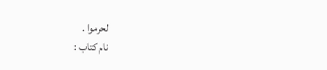لحرموا .
نام کتاب :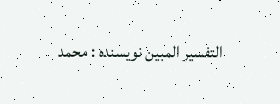التفسير المبين نویسنده : محمد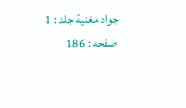جواد مغنية جلد : 1 صفحه : 186